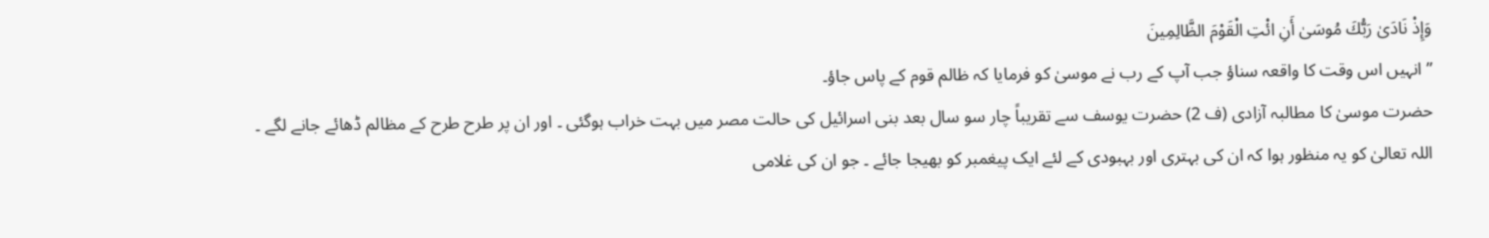وَإِذْ نَادَىٰ رَبُّكَ مُوسَىٰ أَنِ ائْتِ الْقَوْمَ الظَّالِمِينَ
” انہیں اس وقت کا واقعہ سناؤ جب آپ کے رب نے موسیٰ کو فرمایا کہ ظالم قوم کے پاس جاؤ۔
حضرت موسیٰ کا مطالبہ آزادی (ف 2) حضرت یوسف سے تقریباً چار سو سال بعد بنی اسرائیل کی حالت مصر میں بہت خراب ہوگئی ۔ اور ان پر طرح طرح کے مظالم ڈھائے جانے لگے ۔ اللہ تعالیٰ کو یہ منظور ہوا کہ ان کی بہتری اور بہبودی کے لئے ایک پیغمبر کو بھیجا جائے ۔ جو ان کی غلامی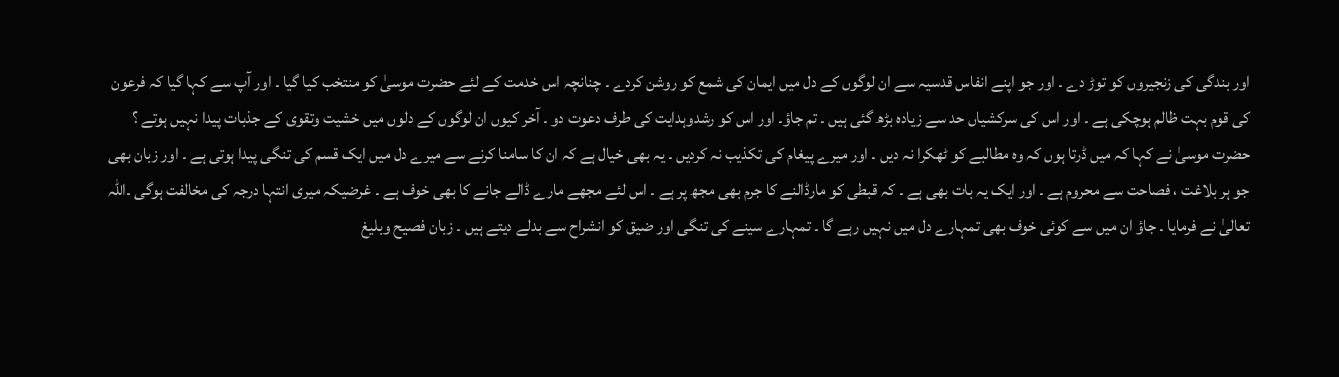اور بندگی کی زنجیروں کو توڑ دے ۔ اور جو اپنے انفاس قدسیہ سے ان لوگوں کے دل میں ایمان کی شمع کو روشن کردے ۔ چنانچہ اس خدمت کے لئے حضرت موسیٰ کو منتخب کیا گیا ۔ اور آپ سے کہا گیا کہ فرعون کی قوم بہت ظالم ہوچکی ہے ۔ اور اس کی سرکشیاں حد سے زیادہ بڑھ گئی ہیں ۔ تم جاؤ۔ اور اس کو رشدوہدایت کی طرف دعوت دو ۔ آخر کیوں ان لوگوں کے دلوں میں خشیت وتقوی کے جذبات پیدا نہیں ہوتے ؟ حضرت موسیٰ نے کہا کہ میں ڈرتا ہوں کہ وہ مطالبے کو ٹھکرا نہ دیں ۔ اور میرے پیغام کی تکذیب نہ کردیں ۔ یہ بھی خیال ہے کہ ان کا سامنا کرنے سے میرے دل میں ایک قسم کی تنگی پیدا ہوتی ہے ۔ اور زبان بھی جو ہر بلاغت ، فصاحت سے محروم ہے ۔ اور ایک یہ بات بھی ہے ۔ کہ قبطی کو مارڈالنے کا جرم بھی مجھ پر ہے ۔ اس لئے مجھے مارے ڈالے جانے کا بھی خوف ہے ۔ غرضیکہ میری انتہا درجہ کی مخالفت ہوگی ۔اللہ تعالیٰ نے فرمایا ۔ جاؤ ان میں سے کوئی خوف بھی تمہارے دل میں نہیں رہے گا ۔ تمہارے سینے کی تنگی اور ضیق کو انشراح سے بدلے دیتے ہیں ۔ زبان فصیح وبلیغ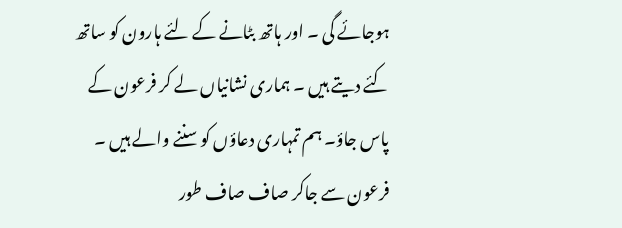ہوجائے گی ۔ اور ہاتھ بٹانے کے لئے ہارون کو ساتھ کئے دیتے ہیں ۔ ہماری نشانیاں لے کر فرعون کے پاس جاؤ۔ ہم تمہاری دعاؤں کو سننے والے ہیں ۔ فرعون سے جاکر صاف صاف طور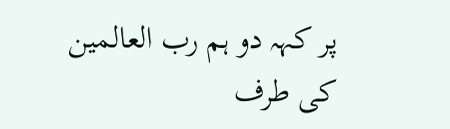پر کہہ دو ہم رب العالمین کی طرف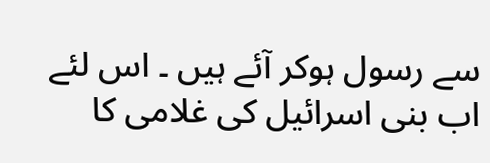سے رسول ہوکر آئے ہیں ۔ اس لئے اب بنی اسرائیل کی غلامی کا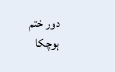دور ختم ہوچکا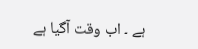ہے ۔ اب وقت آگیا ہے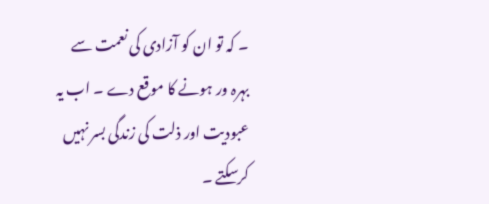۔ کہ تو ان کو آزادی کی نعمت سے بہرہ ور ہونے کا موقع دے ۔ اب یہ عبودیت اور ذلت کی زندگی بسر نہیں کرسکتے ۔